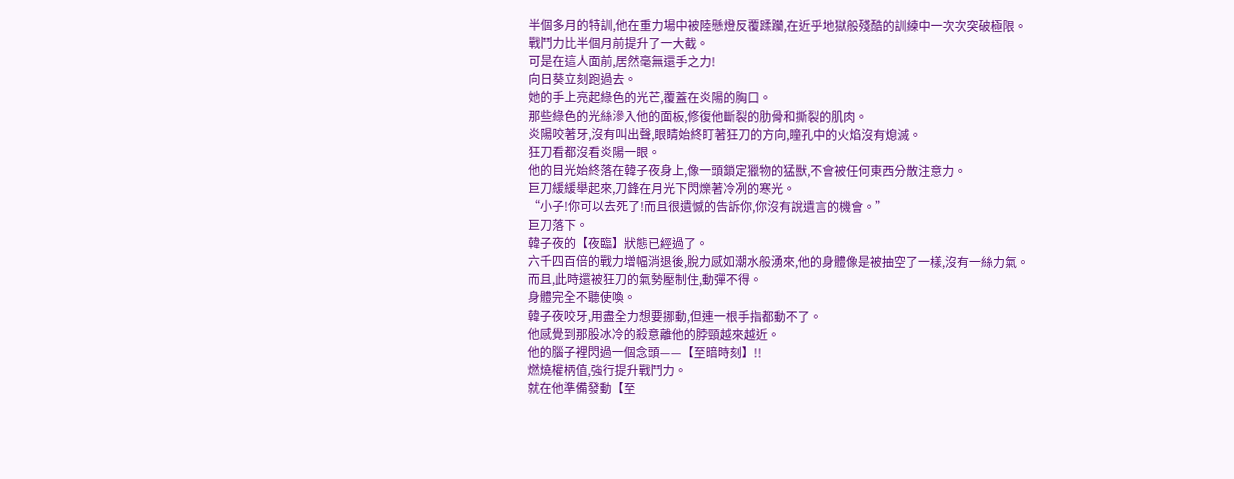半個多月的特訓,他在重力場中被陸懸燈反覆蹂躪,在近乎地獄般殘酷的訓練中一次次突破極限。
戰鬥力比半個月前提升了一大截。
可是在這人面前,居然毫無還手之力!
向日葵立刻跑過去。
她的手上亮起綠色的光芒,覆蓋在炎陽的胸口。
那些綠色的光絲滲入他的面板,修復他斷裂的肋骨和撕裂的肌肉。
炎陽咬著牙,沒有叫出聲,眼睛始終盯著狂刀的方向,瞳孔中的火焰沒有熄滅。
狂刀看都沒看炎陽一眼。
他的目光始終落在韓子夜身上,像一頭鎖定獵物的猛獸,不會被任何東西分散注意力。
巨刀緩緩舉起來,刀鋒在月光下閃爍著冷冽的寒光。
“小子!你可以去死了!而且很遺憾的告訴你,你沒有說遺言的機會。”
巨刀落下。
韓子夜的【夜臨】狀態已經過了。
六千四百倍的戰力增幅消退後,脫力感如潮水般湧來,他的身體像是被抽空了一樣,沒有一絲力氣。
而且,此時還被狂刀的氣勢壓制住,動彈不得。
身體完全不聽使喚。
韓子夜咬牙,用盡全力想要挪動,但連一根手指都動不了。
他感覺到那股冰冷的殺意離他的脖頸越來越近。
他的腦子裡閃過一個念頭——【至暗時刻】!!
燃燒權柄值,強行提升戰鬥力。
就在他準備發動【至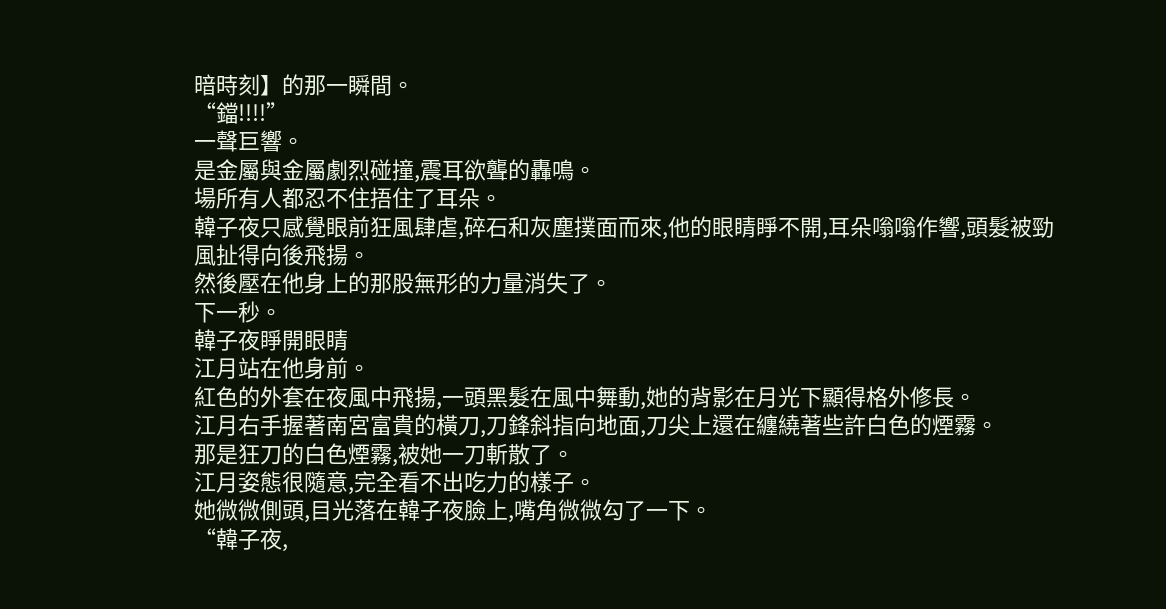暗時刻】的那一瞬間。
“鐺!!!!”
一聲巨響。
是金屬與金屬劇烈碰撞,震耳欲聾的轟鳴。
場所有人都忍不住捂住了耳朵。
韓子夜只感覺眼前狂風肆虐,碎石和灰塵撲面而來,他的眼睛睜不開,耳朵嗡嗡作響,頭髮被勁風扯得向後飛揚。
然後壓在他身上的那股無形的力量消失了。
下一秒。
韓子夜睜開眼睛
江月站在他身前。
紅色的外套在夜風中飛揚,一頭黑髮在風中舞動,她的背影在月光下顯得格外修長。
江月右手握著南宮富貴的橫刀,刀鋒斜指向地面,刀尖上還在纏繞著些許白色的煙霧。
那是狂刀的白色煙霧,被她一刀斬散了。
江月姿態很隨意,完全看不出吃力的樣子。
她微微側頭,目光落在韓子夜臉上,嘴角微微勾了一下。
“韓子夜,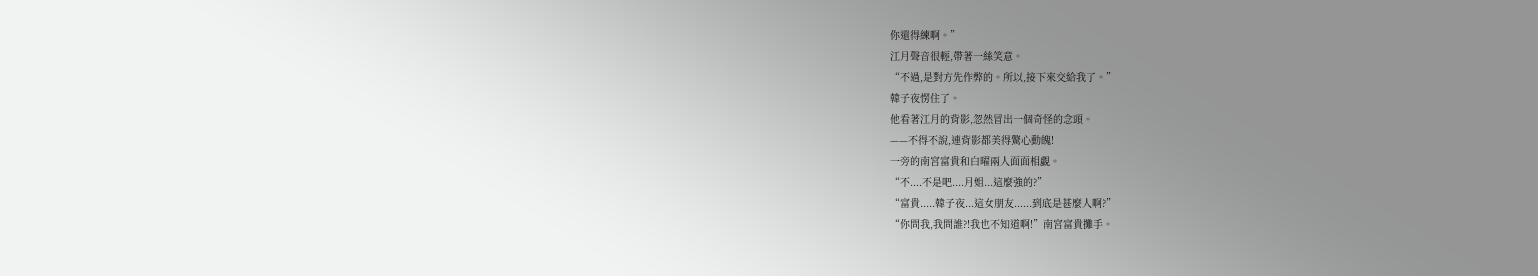你還得練啊。”
江月聲音很輕,帶著一絲笑意。
“不過,是對方先作弊的。所以,接下來交給我了。”
韓子夜愣住了。
他看著江月的背影,忽然冒出一個奇怪的念頭。
——不得不說,連背影都美得驚心動魄!
一旁的南宮富貴和白曜兩人面面相覷。
“不....不是吧....月姐...這麼強的?”
“富貴.....韓子夜...這女朋友......到底是甚麼人啊?”
“你問我,我問誰?!我也不知道啊!”南宮富貴攤手。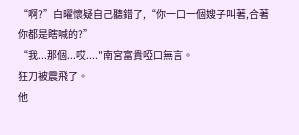“啊?”白曜懷疑自己聽錯了,“你一口一個嫂子叫著,合著你都是瞎喊的?”
“我...那個...哎...."南宮富貴啞口無言。
狂刀被震飛了。
他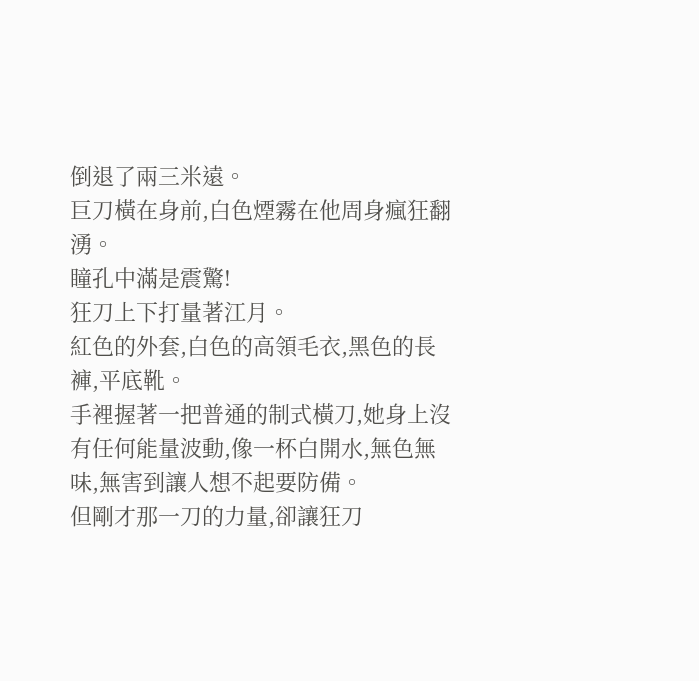倒退了兩三米遠。
巨刀橫在身前,白色煙霧在他周身瘋狂翻湧。
瞳孔中滿是震驚!
狂刀上下打量著江月。
紅色的外套,白色的高領毛衣,黑色的長褲,平底靴。
手裡握著一把普通的制式橫刀,她身上沒有任何能量波動,像一杯白開水,無色無味,無害到讓人想不起要防備。
但剛才那一刀的力量,卻讓狂刀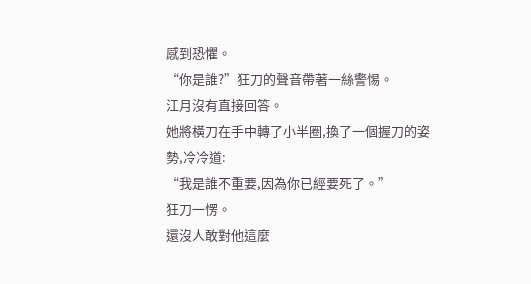感到恐懼。
“你是誰?”狂刀的聲音帶著一絲警惕。
江月沒有直接回答。
她將橫刀在手中轉了小半圈,換了一個握刀的姿勢,冷冷道:
“我是誰不重要,因為你已經要死了。”
狂刀一愣。
還沒人敢對他這麼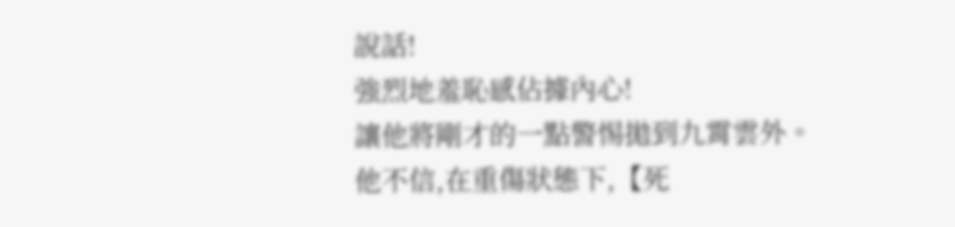說話!
強烈地羞恥感佔據內心!
讓他將剛才的一點警惕拋到九霄雲外。
他不信,在重傷狀態下,【死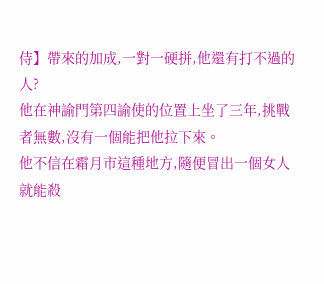侍】帶來的加成,一對一硬拼,他還有打不過的人?
他在神諭門第四諭使的位置上坐了三年,挑戰者無數,沒有一個能把他拉下來。
他不信在霜月市這種地方,隨便冒出一個女人就能殺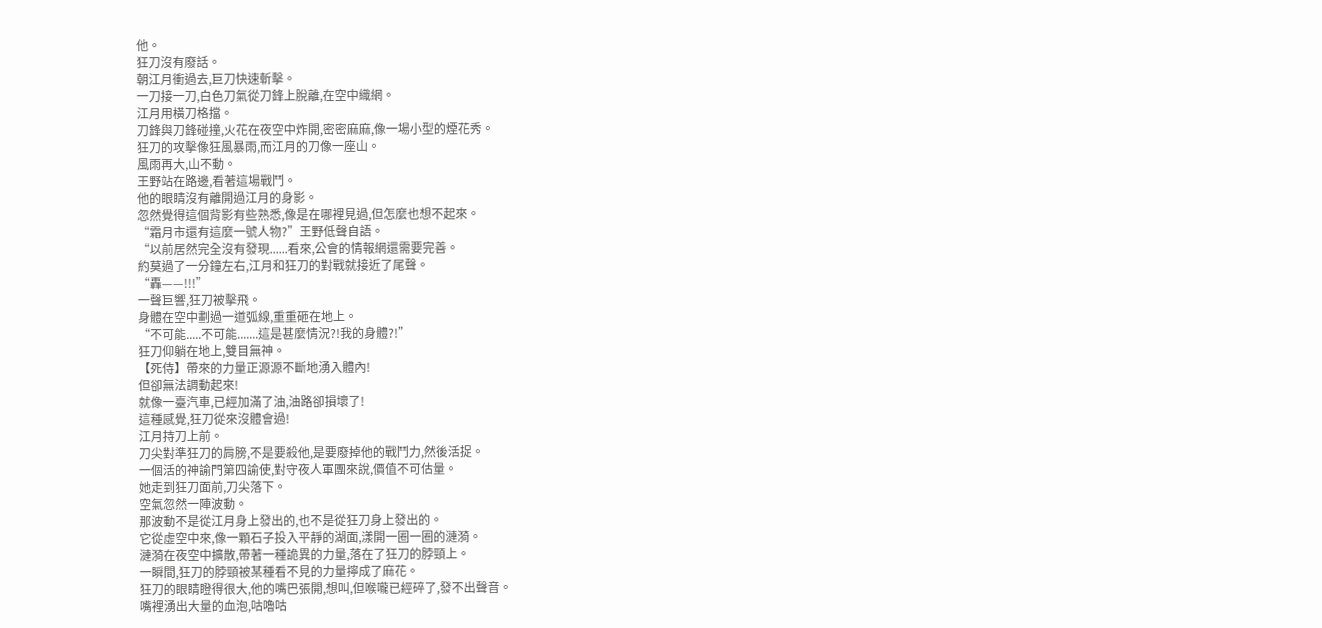他。
狂刀沒有廢話。
朝江月衝過去,巨刀快速斬擊。
一刀接一刀,白色刀氣從刀鋒上脫離,在空中織網。
江月用橫刀格擋。
刀鋒與刀鋒碰撞,火花在夜空中炸開,密密麻麻,像一場小型的煙花秀。
狂刀的攻擊像狂風暴雨,而江月的刀像一座山。
風雨再大,山不動。
王野站在路邊,看著這場戰鬥。
他的眼睛沒有離開過江月的身影。
忽然覺得這個背影有些熟悉,像是在哪裡見過,但怎麼也想不起來。
“霜月市還有這麼一號人物?”王野低聲自語。
“以前居然完全沒有發現......看來,公會的情報網還需要完善。
約莫過了一分鐘左右,江月和狂刀的對戰就接近了尾聲。
“轟——!!!”
一聲巨響,狂刀被擊飛。
身體在空中劃過一道弧線,重重砸在地上。
“不可能.....不可能.......這是甚麼情況?!我的身體?!”
狂刀仰躺在地上,雙目無神。
【死侍】帶來的力量正源源不斷地湧入體內!
但卻無法調動起來!
就像一臺汽車,已經加滿了油,油路卻損壞了!
這種感覺,狂刀從來沒體會過!
江月持刀上前。
刀尖對準狂刀的肩膀,不是要殺他,是要廢掉他的戰鬥力,然後活捉。
一個活的神諭門第四諭使,對守夜人軍團來說,價值不可估量。
她走到狂刀面前,刀尖落下。
空氣忽然一陣波動。
那波動不是從江月身上發出的,也不是從狂刀身上發出的。
它從虛空中來,像一顆石子投入平靜的湖面,漾開一圈一圈的漣漪。
漣漪在夜空中擴散,帶著一種詭異的力量,落在了狂刀的脖頸上。
一瞬間,狂刀的脖頸被某種看不見的力量擰成了麻花。
狂刀的眼睛瞪得很大,他的嘴巴張開,想叫,但喉嚨已經碎了,發不出聲音。
嘴裡湧出大量的血泡,咕嚕咕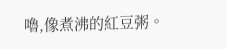嚕,像煮沸的紅豆粥。